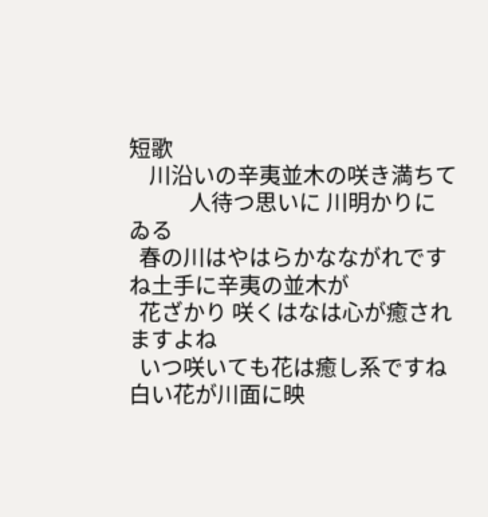短歌
    川沿いの辛夷並木の咲き満ちて
            人待つ思いに 川明かりにゐる
  春の川はやはらかなながれですね土手に辛夷の並木が
  花ざかり 咲くはなは心が癒されますよね
  いつ咲いても花は癒し系ですね白い花が川面に映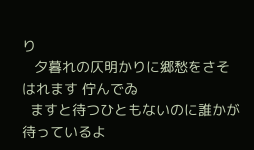り
   夕暮れの仄明かりに郷愁をさそはれます 佇んでゐ
  ますと待つひともないのに誰かが待っているよ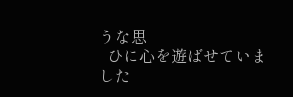うな思
  ひに心を遊ばせていました